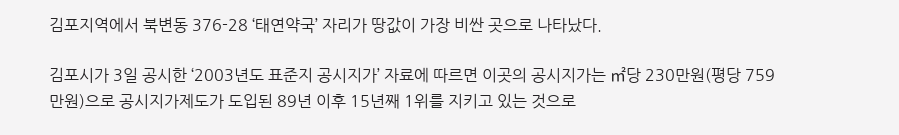김포지역에서 북변동 376-28 ‘태연약국’ 자리가 땅값이 가장 비싼 곳으로 나타났다.

김포시가 3일 공시한 ‘2003년도 표준지 공시지가’ 자료에 따르면 이곳의 공시지가는 ㎡당 230만원(평당 759만원)으로 공시지가제도가 도입된 89년 이후 15년째 1위를 지키고 있는 것으로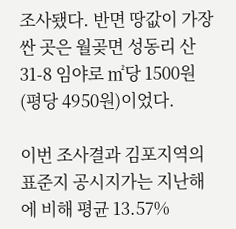조사됐다. 반면 땅값이 가장 싼 곳은 월곶면 성동리 산31-8 임야로 ㎡당 1500원(평당 4950원)이었다.

이번 조사결과 김포지역의 표준지 공시지가는 지난해에 비해 평균 13.57%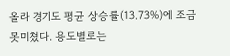올라 경기도 평균 상승률(13.73%)에 조금 못미쳤다. 용도별로는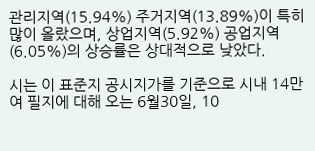관리지역(15.94%) 주거지역(13.89%)이 특히 많이 올랐으며, 상업지역(5.92%) 공업지역(6.05%)의 상승률은 상대적으로 낮았다.

시는 이 표준지 공시지가를 기준으로 시내 14만여 필지에 대해 오는 6월30일, 10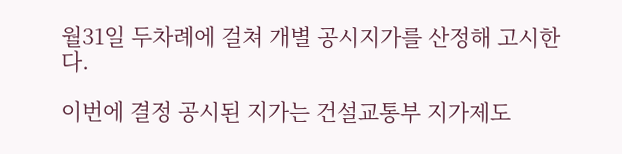월31일 두차례에 걸쳐 개별 공시지가를 산정해 고시한다.

이번에 결정 공시된 지가는 건설교통부 지가제도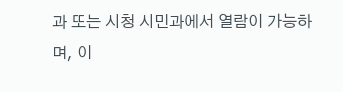과 또는 시청 시민과에서 열람이 가능하며, 이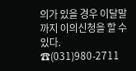의가 있을 경우 이달말까지 이의신청을 할 수 있다. ☎(031)980-2711